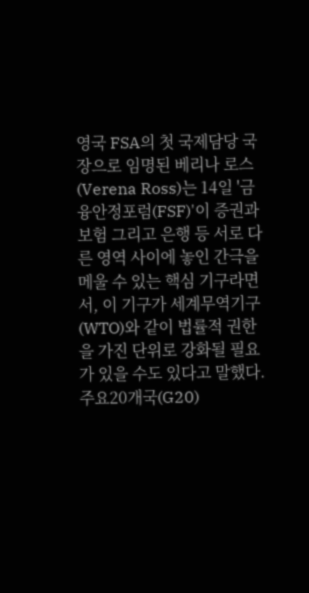영국 FSA의 첫 국제담당 국장으로 임명된 베리나 로스(Verena Ross)는 14일 '금융안정포럼(FSF)'이 증권과 보험 그리고 은행 등 서로 다른 영역 사이에 놓인 간극을 메울 수 있는 핵심 기구라면서, 이 기구가 세계무역기구(WTO)와 같이 법률적 권한을 가진 단위로 강화될 필요가 있을 수도 있다고 말했다.
주요20개국(G20)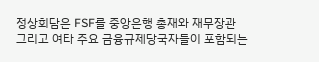정상회담은 FSF를 중앙은행 총재와 재무장관 그리고 여타 주요 금융규제당국자들이 포함되는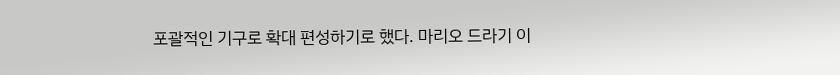포괄적인 기구로 확대 편성하기로 했다. 마리오 드라기 이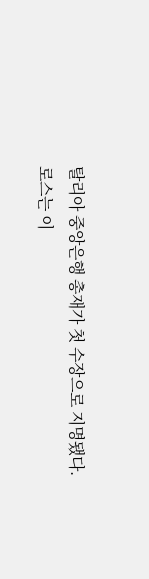탈리아 중앙은행 총재가 첫 수장으로 지명됐다.
로스는 이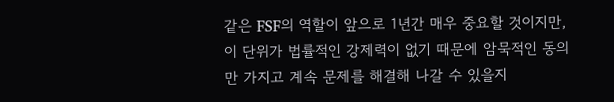같은 FSF의 역할이 앞으로 1년간 매우 중요할 것이지만,이 단위가 법률적인 강제력이 없기 때문에 암묵적인 동의만 가지고 계속 문제를 해결해 나갈 수 있을지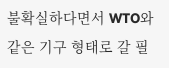불확실하다면서 WTO와 같은 기구 형태로 갈 필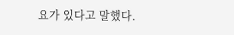요가 있다고 말했다.